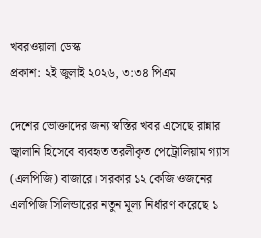খবরওয়ালা ডেস্ক
প্রকাশ: ২ই জুলাই ২০২৬, ৩:৩৪ পিএম

দেশের ভোক্তাদের জন্য স্বস্তির খবর এসেছে রান্নার জ্বালানি হিসেবে ব্যবহৃত তরলীকৃত পেট্রোলিয়াম গ্যাস (এলপিজি) বাজারে। সরকার ১২ কেজি ওজনের এলপিজি সিলিন্ডারের নতুন মূল্য নির্ধারণ করেছে ১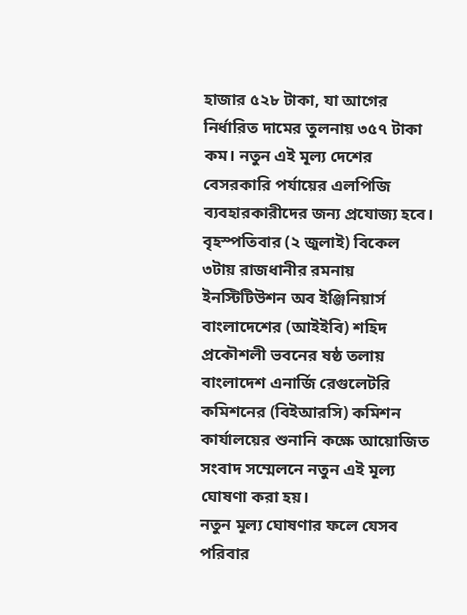হাজার ৫২৮ টাকা, যা আগের নির্ধারিত দামের তুলনায় ৩৫৭ টাকা কম। নতুন এই মূল্য দেশের বেসরকারি পর্যায়ের এলপিজি ব্যবহারকারীদের জন্য প্রযোজ্য হবে।
বৃহস্পতিবার (২ জুলাই) বিকেল ৩টায় রাজধানীর রমনায় ইনস্টিটিউশন অব ইঞ্জিনিয়ার্স বাংলাদেশের (আইইবি) শহিদ প্রকৌশলী ভবনের ষষ্ঠ তলায় বাংলাদেশ এনার্জি রেগুলেটরি কমিশনের (বিইআরসি) কমিশন কার্যালয়ের শুনানি কক্ষে আয়োজিত সংবাদ সম্মেলনে নতুন এই মূল্য ঘোষণা করা হয়।
নতুন মূল্য ঘোষণার ফলে যেসব পরিবার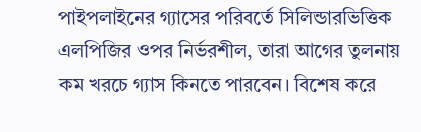পাইপলাইনের গ্যাসের পরিবর্তে সিলিন্ডারভিত্তিক এলপিজির ওপর নির্ভরশীল, তারা আগের তুলনায় কম খরচে গ্যাস কিনতে পারবেন। বিশেষ করে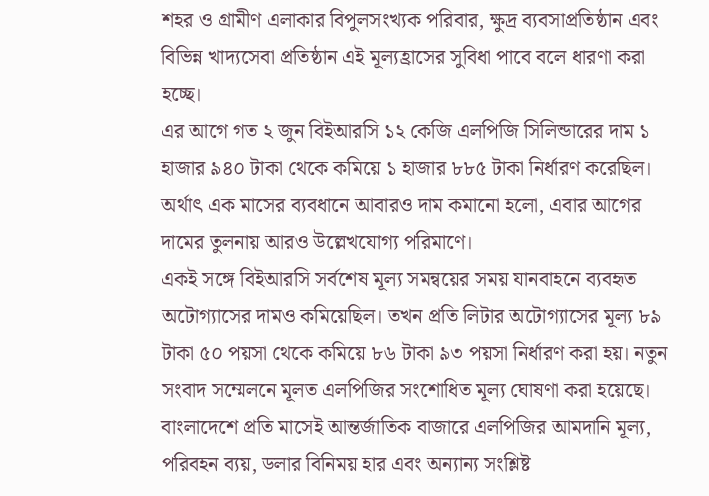শহর ও গ্রামীণ এলাকার বিপুলসংখ্যক পরিবার, ক্ষুদ্র ব্যবসাপ্রতিষ্ঠান এবং বিভিন্ন খাদ্যসেবা প্রতিষ্ঠান এই মূল্যহ্রাসের সুবিধা পাবে বলে ধারণা করা হচ্ছে।
এর আগে গত ২ জুন বিইআরসি ১২ কেজি এলপিজি সিলিন্ডারের দাম ১ হাজার ৯৪০ টাকা থেকে কমিয়ে ১ হাজার ৮৮৫ টাকা নির্ধারণ করেছিল। অর্থাৎ এক মাসের ব্যবধানে আবারও দাম কমানো হলো, এবার আগের দামের তুলনায় আরও উল্লেখযোগ্য পরিমাণে।
একই সঙ্গে বিইআরসি সর্বশেষ মূল্য সমন্বয়ের সময় যানবাহনে ব্যবহৃত অটোগ্যাসের দামও কমিয়েছিল। তখন প্রতি লিটার অটোগ্যাসের মূল্য ৮৯ টাকা ৫০ পয়সা থেকে কমিয়ে ৮৬ টাকা ৯৩ পয়সা নির্ধারণ করা হয়। নতুন সংবাদ সম্মেলনে মূলত এলপিজির সংশোধিত মূল্য ঘোষণা করা হয়েছে।
বাংলাদেশে প্রতি মাসেই আন্তর্জাতিক বাজারে এলপিজির আমদানি মূল্য, পরিবহন ব্যয়, ডলার বিনিময় হার এবং অন্যান্য সংশ্লিষ্ট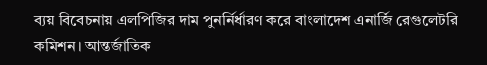ব্যয় বিবেচনায় এলপিজির দাম পুনর্নির্ধারণ করে বাংলাদেশ এনার্জি রেগুলেটরি কমিশন। আন্তর্জাতিক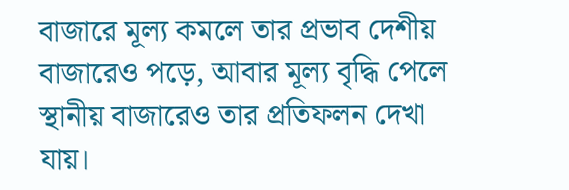বাজারে মূল্য কমলে তার প্রভাব দেশীয় বাজারেও পড়ে, আবার মূল্য বৃদ্ধি পেলে স্থানীয় বাজারেও তার প্রতিফলন দেখা যায়।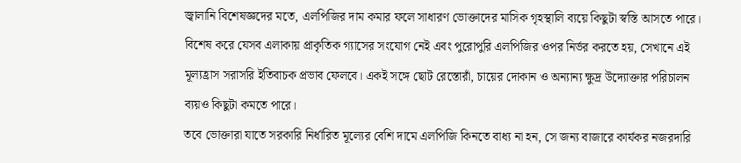জ্বালানি বিশেষজ্ঞদের মতে, এলপিজির দাম কমার ফলে সাধারণ ভোক্তাদের মাসিক গৃহস্থালি ব্যয়ে কিছুটা স্বস্তি আসতে পারে। বিশেষ করে যেসব এলাকায় প্রাকৃতিক গ্যাসের সংযোগ নেই এবং পুরোপুরি এলপিজির ওপর নির্ভর করতে হয়, সেখানে এই মূল্যহ্রাস সরাসরি ইতিবাচক প্রভাব ফেলবে। একই সঙ্গে ছোট রেস্তোরাঁ, চায়ের দোকান ও অন্যান্য ক্ষুদ্র উদ্যোক্তার পরিচালন ব্যয়ও কিছুটা কমতে পারে।
তবে ভোক্তারা যাতে সরকারি নির্ধারিত মূল্যের বেশি দামে এলপিজি কিনতে বাধ্য না হন, সে জন্য বাজারে কার্যকর নজরদারি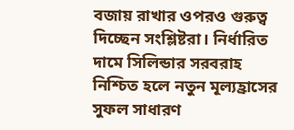বজায় রাখার ওপরও গুরুত্ব দিচ্ছেন সংশ্লিষ্টরা। নির্ধারিত দামে সিলিন্ডার সরবরাহ নিশ্চিত হলে নতুন মূল্যহ্রাসের সুফল সাধারণ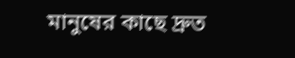মানুষের কাছে দ্রুত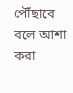পৌঁছাবে বলে আশা করা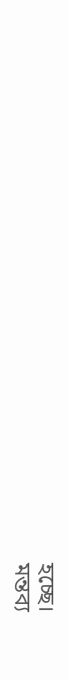হচ্ছে।
মন্তব্য